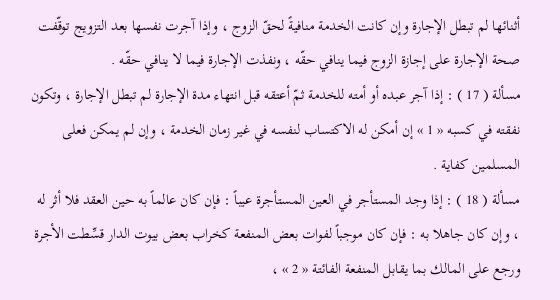أثنائها لم تبطل الإجارة وإن كانت الخدمة منافيةً لحقّ الزوج ، وإذا آجرت نفسها بعد التزويج توقّفت صحة الإجارة على إجازة الزوج فيما ينافي حقّه ، ونفذت الإجارة فيما لا ينافي حقّه .
مسألة ( 17 ) : إذا آجر عبده أو أمته للخدمة ثمّ أعتقه قبل انتهاء مدة الإجارة لم تبطل الإجارة ، وتكون نفقته في كسبه « 1 » إن أمكن له الاكتساب لنفسه في غير زمان الخدمة ، وإن لم يمكن فعلى المسلمين كفاية .
مسألة ( 18 ) : إذا وجد المستأجر في العين المستأجرة عيباً : فإن كان عالماً به حين العقد فلا أثر له ، وإن كان جاهلا به : فإن كان موجباً لفوات بعض المنفعة كخراب بعض بيوت الدار قسِّطت الأجرة ورجع على المالك بما يقابل المنفعة الفائتة « 2 » ،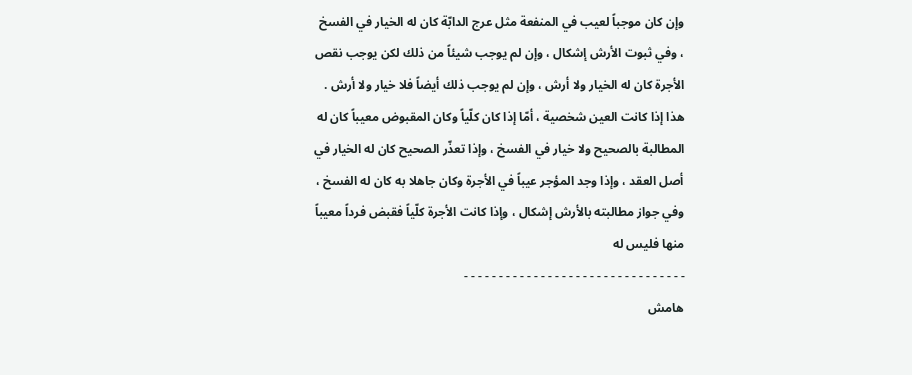وإن كان موجباً لعيب في المنفعة مثل عرج الدابّة كان له الخيار في الفسخ ، وفي ثبوت الأرش إشكال ، وإن لم يوجب شيئاً من ذلك لكن يوجب نقص الأجرة كان له الخيار ولا أرش ، وإن لم يوجب ذلك أيضاً فلا خيار ولا أرش . هذا إذا كانت العين شخصية ، أمّا إذا كان كلّياً وكان المقبوض معيباً كان له المطالبة بالصحيح ولا خيار في الفسخ ، وإذا تعذّر الصحيح كان له الخيار في أصل العقد ، وإذا وجد المؤجر عيباً في الأجرة وكان جاهلا به كان له الفسخ ، وفي جواز مطالبته بالأرش إشكال ، وإذا كانت الأجرة كلّياً فقبض فرداً معيباً منها فليس له
- - - - - - - - - - - - - - - - - - - - - - - - - - - - - - - -
هامش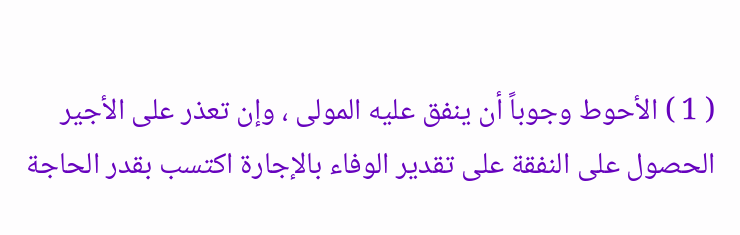( 1 ) الأحوط وجوباً أن ينفق عليه المولى ، وإن تعذر على الأجير الحصول على النفقة على تقدير الوفاء بالإجارة اكتسب بقدر الحاجة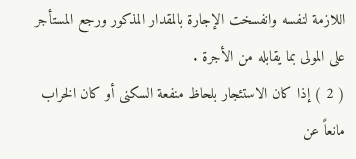اللازمة لنفسه وانفسخت الإجارة بالمقدار المذكور ورجع المستأجر على المولى بما يقابله من الأجرة .
( 2 ) إذا كان الاستئجار بلحاظ منفعة السكنى أو كان الخراب مانعاً عن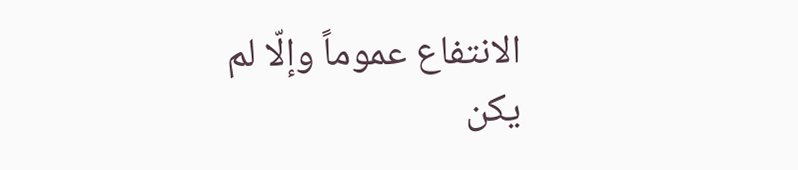الانتفاع عموماً وإلّا لم يكن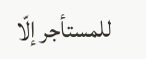للمستأجر إلّا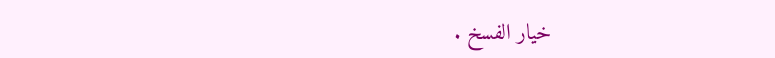خيار الفسخ .